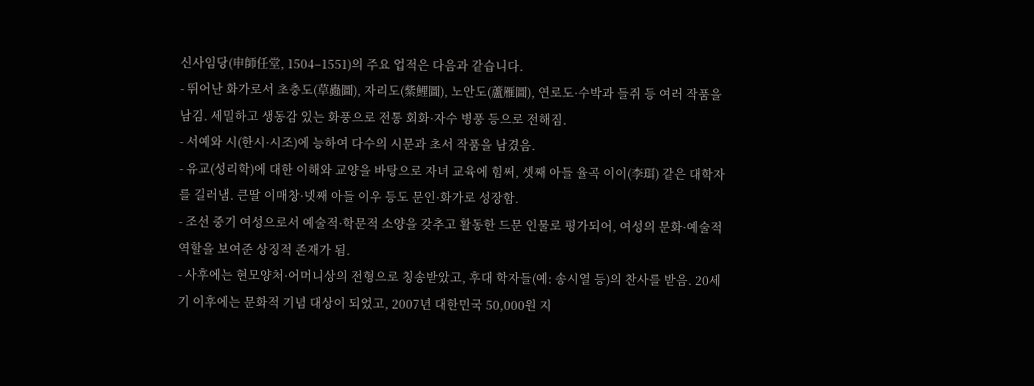신사임당(申師任堂, 1504–1551)의 주요 업적은 다음과 같습니다.
- 뛰어난 화가로서 초충도(草蟲圖), 자리도(紫鯉圖), 노안도(蘆雁圖), 연로도·수박과 들쥐 등 여러 작품을 남김. 세밀하고 생동감 있는 화풍으로 전통 회화·자수 병풍 등으로 전해짐.
- 서예와 시(한시·시조)에 능하여 다수의 시문과 초서 작품을 남겼음.
- 유교(성리학)에 대한 이해와 교양을 바탕으로 자녀 교육에 힘써, 셋째 아들 율곡 이이(李珥) 같은 대학자를 길러냄. 큰딸 이매창·넷째 아들 이우 등도 문인·화가로 성장함.
- 조선 중기 여성으로서 예술적·학문적 소양을 갖추고 활동한 드문 인물로 평가되어, 여성의 문화·예술적 역할을 보여준 상징적 존재가 됨.
- 사후에는 현모양처·어머니상의 전형으로 칭송받았고, 후대 학자들(예: 송시열 등)의 찬사를 받음. 20세기 이후에는 문화적 기념 대상이 되었고, 2007년 대한민국 50,000원 지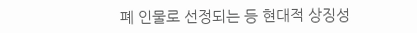폐 인물로 선정되는 등 현대적 상징성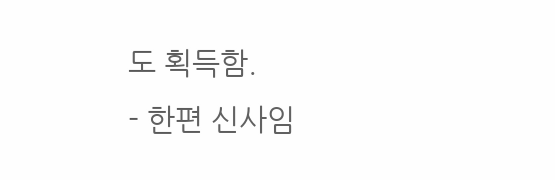도 획득함.
- 한편 신사임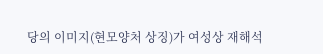당의 이미지(현모양처 상징)가 여성상 재해석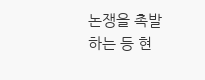논쟁을 촉발하는 등 현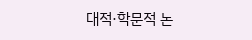대적·학문적 논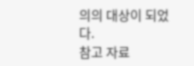의의 대상이 되었다.
참고 자료